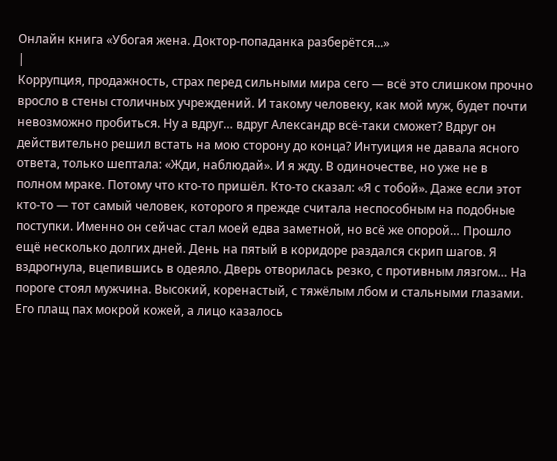Онлайн книга «Убогая жена. Доктор-попаданка разберётся...»
|
Коррупция, продажность, страх перед сильными мира сего — всё это слишком прочно вросло в стены столичных учреждений. И такому человеку, как мой муж, будет почти невозможно пробиться. Ну а вдруг… вдруг Александр всё-таки сможет? Вдруг он действительно решил встать на мою сторону до конца? Интуиция не давала ясного ответа, только шептала: «Жди, наблюдай». И я жду. В одиночестве, но уже не в полном мраке. Потому что кто-то пришёл. Кто-то сказал: «Я с тобой». Даже если этот кто-то — тот самый человек, которого я прежде считала неспособным на подобные поступки. Именно он сейчас стал моей едва заметной, но всё же опорой… Прошло ещё несколько долгих дней. День на пятый в коридоре раздался скрип шагов. Я вздрогнула, вцепившись в одеяло. Дверь отворилась резко, с противным лязгом… На пороге стоял мужчина. Высокий, коренастый, с тяжёлым лбом и стальными глазами. Его плащ пах мокрой кожей, а лицо казалось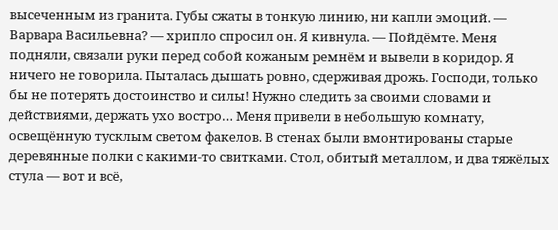высеченным из гранита. Губы сжаты в тонкую линию, ни капли эмоций. — Варвара Васильевна? — хрипло спросил он. Я кивнула. — Пойдёмте. Меня подняли, связали руки перед собой кожаным ремнём и вывели в коридор. Я ничего не говорила. Пыталась дышать ровно, сдерживая дрожь. Господи, только бы не потерять достоинство и силы! Нужно следить за своими словами и действиями, держать ухо востро… Меня привели в небольшую комнату, освещённую тусклым светом факелов. В стенах были вмонтированы старые деревянные полки с какими-то свитками. Стол, обитый металлом, и два тяжёлых стула — вот и всё,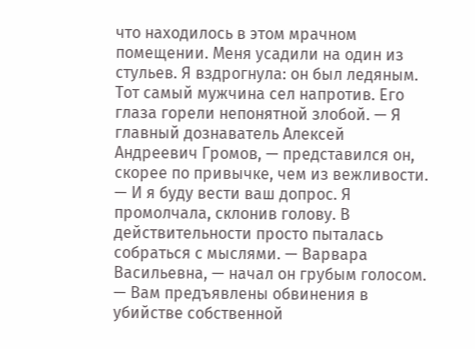что находилось в этом мрачном помещении. Меня усадили на один из стульев. Я вздрогнула: он был ледяным. Тот самый мужчина сел напротив. Его глаза горели непонятной злобой. — Я главный дознаватель Алексей Андреевич Громов, — представился он, скорее по привычке, чем из вежливости. — И я буду вести ваш допрос. Я промолчала, склонив голову. В действительности просто пыталась собраться с мыслями. — Варвара Васильевна, — начал он грубым голосом. — Вам предъявлены обвинения в убийстве собственной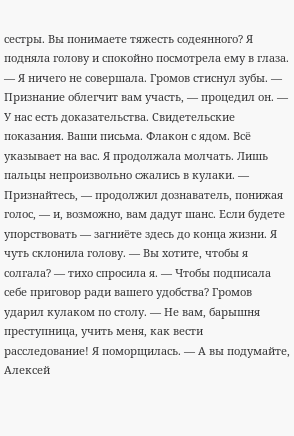сестры. Вы понимаете тяжесть содеянного? Я подняла голову и спокойно посмотрела ему в глаза. — Я ничего не совершала. Громов стиснул зубы. — Признание облегчит вам участь, — процедил он. — У нас есть доказательства. Свидетельские показания. Ваши письма. Флакон с ядом. Всё указывает на вас. Я продолжала молчать. Лишь пальцы непроизвольно сжались в кулаки. — Признайтесь, — продолжил дознаватель, понижая голос, — и, возможно, вам дадут шанс. Если будете упорствовать — загниёте здесь до конца жизни. Я чуть склонила голову. — Вы хотите, чтобы я солгала? — тихо спросила я. — Чтобы подписала себе приговор ради вашего удобства? Громов ударил кулаком по столу. — Не вам, барышня преступница, учить меня, как вести расследование! Я поморщилась. — А вы подумайте, Алексей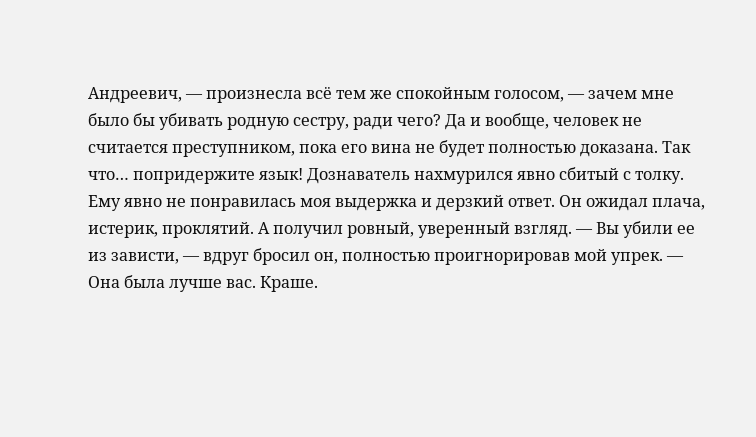Андреевич, — произнесла всё тем же спокойным голосом, — зачем мне было бы убивать родную сестру, ради чего? Да и вообще, человек не считается преступником, пока его вина не будет полностью доказана. Так что… попридержите язык! Дознаватель нахмурился явно сбитый с толку. Ему явно не понравилась моя выдержка и дерзкий ответ. Он ожидал плача, истерик, проклятий. А получил ровный, уверенный взгляд. — Вы убили ее из зависти, — вдруг бросил он, полностью проигнорировав мой упрек. — Она была лучше вас. Краше.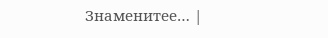Знаменитее… |